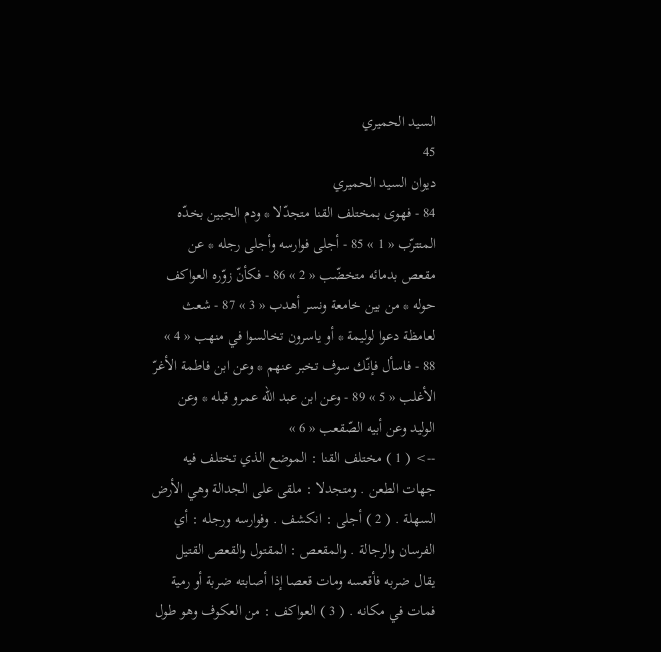السيد الحميري
45
ديوان السيد الحميري
84 - فهوى بمختلف القنا متجدّلا * ودم الجبين بخدّه المتترّب « 1 » 85 - أجلى فوارسه وأجلى رجله * عن مقعص بدمائه متخضّب « 2 » 86 - فكأنّ زوّره العواكف حوله * من بين خامعة ونسر أهدب « 3 » 87 - شعث لعامظة دعوا لوليمة * أو ياسرون تخالسوا في منهب « 4 » 88 - فاسأل فإنّك سوف تخبر عنهم * وعن ابن فاطمة الأغرّ الأغلب « 5 » 89 - وعن ابن عبد اللّه عمرو قبله * وعن الوليد وعن أبيه الصّقعب « 6 »
--> ( 1 ) مختلف القنا : الموضع الذي تختلف فيه جهات الطعن . ومتجدلا : ملقى على الجدالة وهي الأرض السهلة . ( 2 ) أجلى : انكشف . وفوارسه ورجله : أي الفرسان والرجالة . والمقعص : المقتول والقعص القتيل يقال ضربه فأقعسه ومات قعصا إذا أصابته ضربة أو رمية فمات في مكانه . ( 3 ) العواكف : من العكوف وهو طول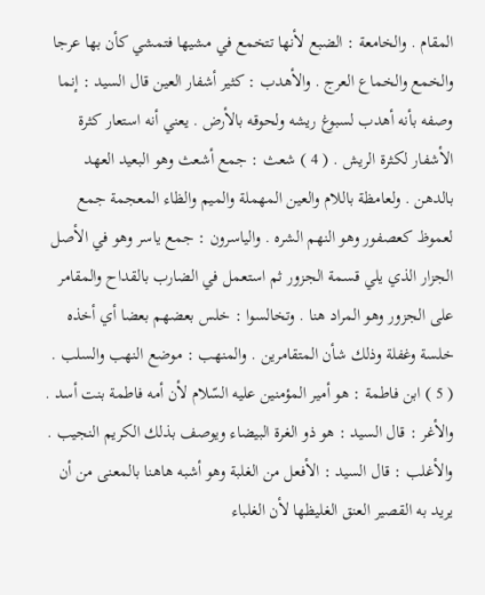المقام . والخامعة : الضبع لأنها تتخمع في مشيها فتمشي كأن بها عرجا والخمع والخماع العرج . والأهدب : كثير أشفار العين قال السيد : إنما وصفه بأنه أهدب لسبوغ ريشه ولحوقه بالأرض . يعني أنه استعار كثرة الأشفار لكثرة الريش . ( 4 ) شعث : جمع أشعث وهو البعيد العهد بالدهن . ولعامظة باللام والعين المهملة والميم والظاء المعجمة جمع لعموظ كعصفور وهو النهم الشره . والياسرون : جمع ياسر وهو في الأصل الجزار الذي يلي قسمة الجزور ثم استعمل في الضارب بالقداح والمقامر على الجزور وهو المراد هنا . وتخالسوا : خلس بعضهم بعضا أي أخذه خلسة وغفلة وذلك شأن المتقامرين . والمنهب : موضع النهب والسلب . ( 5 ) ابن فاطمة : هو أمير المؤمنين عليه السّلام لأن أمه فاطمة بنت أسد . والأغر : قال السيد : هو ذو الغرة البيضاء ويوصف بذلك الكريم النجيب . والأغلب : قال السيد : الأفعل من الغلبة وهو أشبه هاهنا بالمعنى من أن يريد به القصير العنق الغليظها لأن الغلباء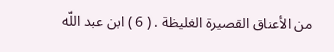من الأعناق القصيرة الغليظة . ( 6 ) ابن عبد اللّه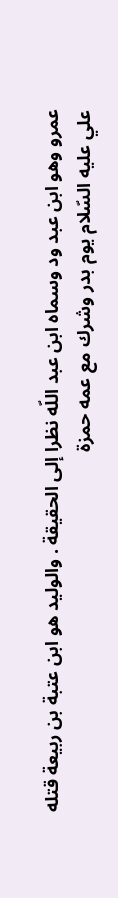عمرو وهو ابن عبد ود وسماه ابن عبد اللّه نظرا إلى الحقيقة . والوليد هو ابن عتبة بن ربيعة قتله علي عليه السّلام يوم بدر وشرك مع عمه حمزة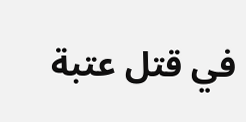في قتل عتبة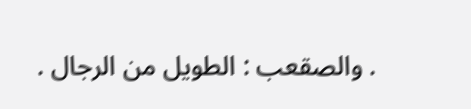. والصقعب : الطويل من الرجال .